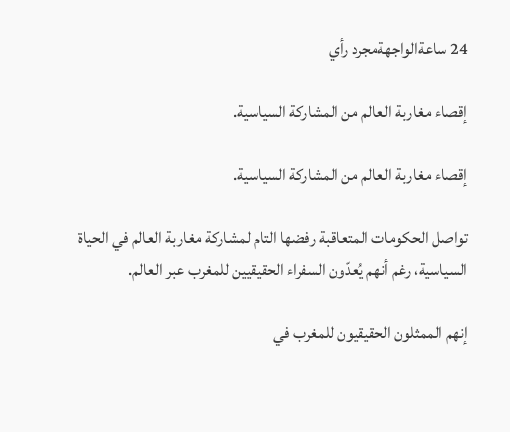24 ساعةالواجهةمجرد رأي

إقصاء مغاربة العالم من المشاركة السياسية.

إقصاء مغاربة العالم من المشاركة السياسية.

تواصل الحكومات المتعاقبة رفضها التام لمشاركة مغاربة العالم في الحياة السياسية، رغم أنهم يُعدّون السفراء الحقيقيين للمغرب عبر العالم.

إنهم الممثلون الحقيقيون للمغرب في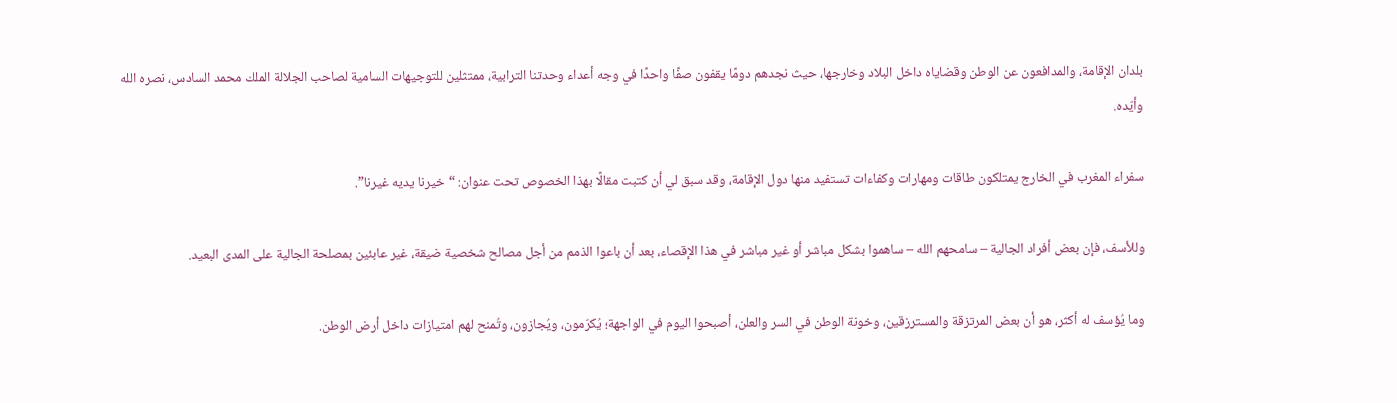بلدان الإقامة، والمدافعون عن الوطن وقضاياه داخل البلاد وخارجها، حيث نجدهم دومًا يقفون صفًا واحدًا في وجه أعداء وحدتنا الترابية، ممتثلين للتوجيهات السامية لصاحب الجلالة الملك محمد السادس، نصره الله وأيّده.

سفراء المغرب في الخارج يمتلكون طاقات ومهارات وكفاءات تستفيد منها دول الإقامة، وقد سبق لي أن كتبت مقالًا بهذا الخصوص تحت عنوان: “خيرنا يديه غيرنا”.

وللأسف، فإن بعض أفراد الجالية – سامحهم الله – ساهموا بشكل مباشر أو غير مباشر في هذا الإقصاء، بعد أن باعوا الذمم من أجل مصالح شخصية ضيقة، غير عابئين بمصلحة الجالية على المدى البعيد.

وما يُؤسف له أكثر، هو أن بعض المرتزقة والمسترزقين، وخونة الوطن في السر والعلن، أصبحوا اليوم في الواجهة؛ يُكرّمون، ويُجازون، وتُمنح لهم امتيازات داخل أرض الوطن.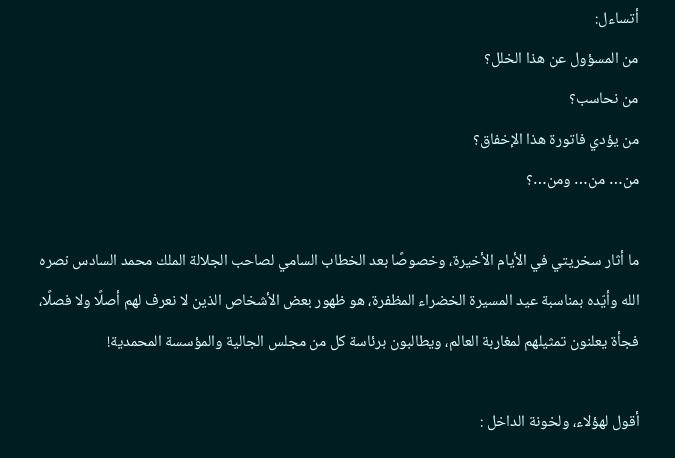أتساءل:
من المسؤول عن هذا الخلل؟
من نحاسب؟
من يؤدي فاتورة هذا الإخفاق؟
من… من… ومن…؟

ما أثار سخريتي في الأيام الأخيرة، وخصوصًا بعد الخطاب السامي لصاحب الجلالة الملك محمد السادس نصره الله وأيّده بمناسبة عيد المسيرة الخضراء المظفرة، هو ظهور بعض الأشخاص الذين لا نعرف لهم أصلًا ولا فصلًا، فجأة يعلنون تمثيلهم لمغاربة العالم، ويطالبون برئاسة كل من مجلس الجالية والمؤسسة المحمدية!

أقول لهؤلاء، ولخونة الداخل :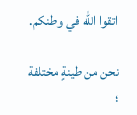اتقوا الله في وطنكم.

نحن من طينةٍ مختلفة ؛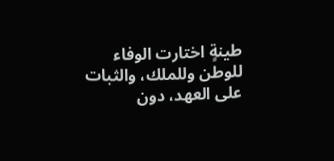طينةٍ اختارت الوفاء للوطن وللملك، والثبات على العهد، دون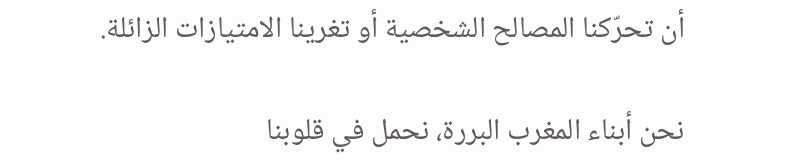أن تحرّكنا المصالح الشخصية أو تغرينا الامتيازات الزائلة.

نحن أبناء المغرب البررة، نحمل في قلوبنا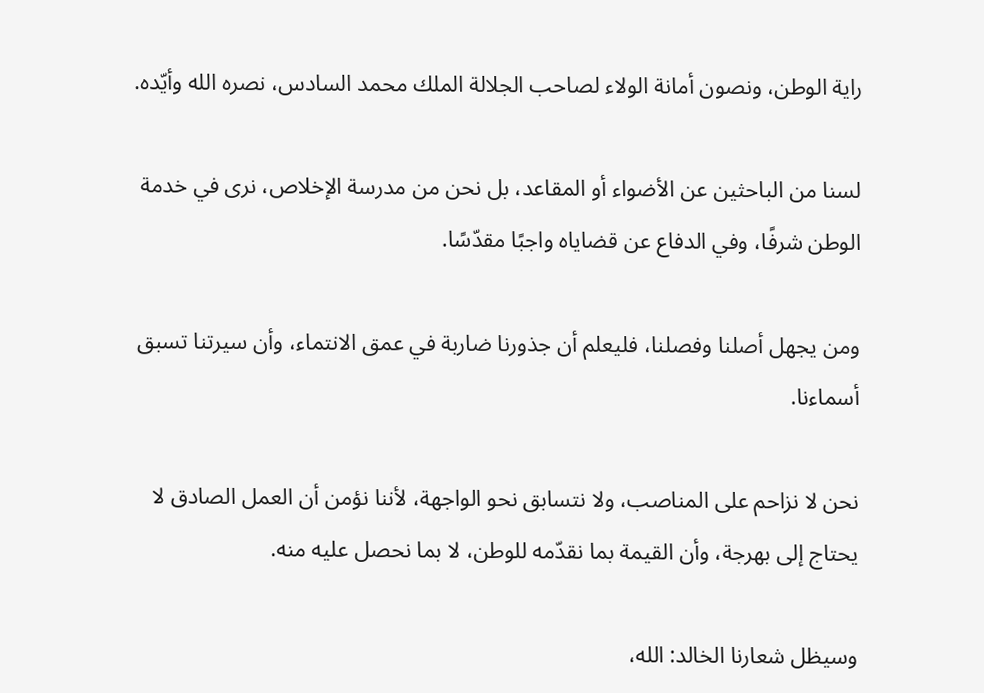راية الوطن، ونصون أمانة الولاء لصاحب الجلالة الملك محمد السادس، نصره الله وأيّده.

لسنا من الباحثين عن الأضواء أو المقاعد، بل نحن من مدرسة الإخلاص، نرى في خدمة الوطن شرفًا، وفي الدفاع عن قضاياه واجبًا مقدّسًا.

ومن يجهل أصلنا وفصلنا، فليعلم أن جذورنا ضاربة في عمق الانتماء، وأن سيرتنا تسبق أسماءنا.

نحن لا نزاحم على المناصب، ولا نتسابق نحو الواجهة، لأننا نؤمن أن العمل الصادق لا يحتاج إلى بهرجة، وأن القيمة بما نقدّمه للوطن، لا بما نحصل عليه منه.

وسيظل شعارنا الخالد: الله،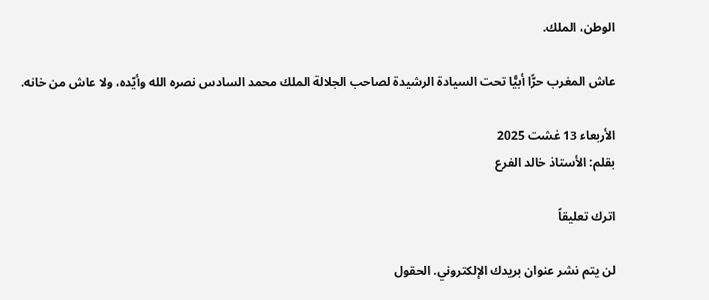الوطن، الملك.

عاش المغرب حرًّا أبيًّا تحت السيادة الرشيدة لصاحب الجلالة الملك محمد السادس نصره الله وأيّده، ولا عاش من خانه.

الأربعاء 13 غشت 2025
بقلم: الأستاذ خالد الفرع

اترك تعليقاً

لن يتم نشر عنوان بريدك الإلكتروني. الحقول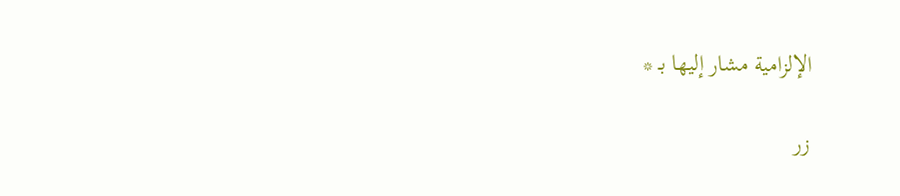الإلزامية مشار إليها بـ *

زر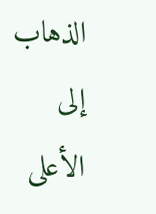الذهاب إلى الأعلى